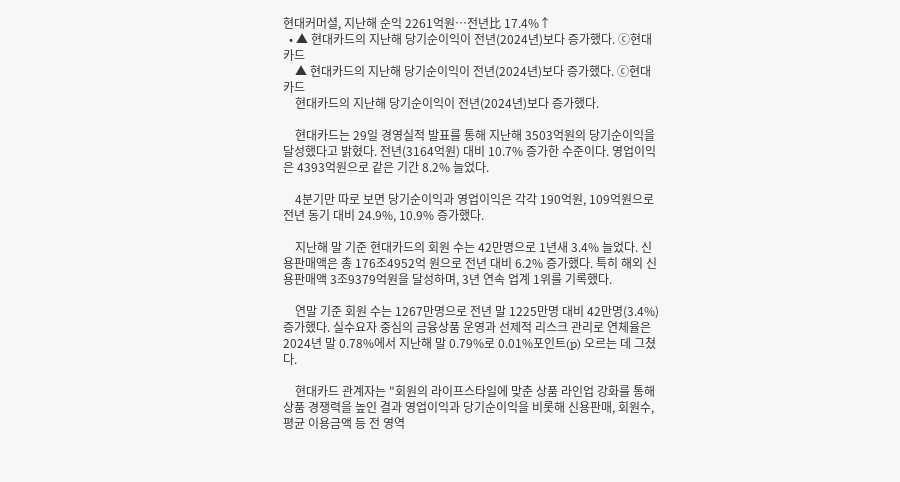현대커머셜, 지난해 순익 2261억원…전년比 17.4%↑
  • ▲ 현대카드의 지난해 당기순이익이 전년(2024년)보다 증가했다. ⓒ현대카드
    ▲ 현대카드의 지난해 당기순이익이 전년(2024년)보다 증가했다. ⓒ현대카드
    현대카드의 지난해 당기순이익이 전년(2024년)보다 증가했다.

    현대카드는 29일 경영실적 발표를 통해 지난해 3503억원의 당기순이익을 달성했다고 밝혔다. 전년(3164억원) 대비 10.7% 증가한 수준이다. 영업이익은 4393억원으로 같은 기간 8.2% 늘었다.

    4분기만 따로 보면 당기순이익과 영업이익은 각각 190억원, 109억원으로 전년 동기 대비 24.9%, 10.9% 증가했다.

    지난해 말 기준 현대카드의 회원 수는 42만명으로 1년새 3.4% 늘었다. 신용판매액은 총 176조4952억 원으로 전년 대비 6.2% 증가했다. 특히 해외 신용판매액 3조9379억원을 달성하며, 3년 연속 업계 1위를 기록했다.

    연말 기준 회원 수는 1267만명으로 전년 말 1225만명 대비 42만명(3.4%) 증가했다. 실수요자 중심의 금융상품 운영과 선제적 리스크 관리로 연체율은 2024년 말 0.78%에서 지난해 말 0.79%로 0.01%포인트(p) 오르는 데 그쳤다.

    현대카드 관계자는 "회원의 라이프스타일에 맞춘 상품 라인업 강화를 통해 상품 경쟁력을 높인 결과 영업이익과 당기순이익을 비롯해 신용판매, 회원수, 평균 이용금액 등 전 영역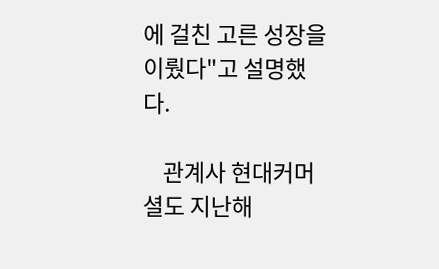에 걸친 고른 성장을 이뤘다"고 설명했다.

    관계사 현대커머셜도 지난해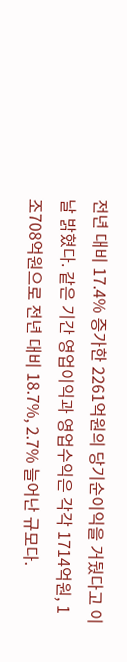전년 대비 17.4% 증가한 2261억원의 당기순이익을 거뒀다고 이날 밝혔다. 같은 기간 영업이익과 영업수익은 각각 1714억원, 1조708억원으로 전년 대비 18.7%, 2.7% 늘어난 규모다.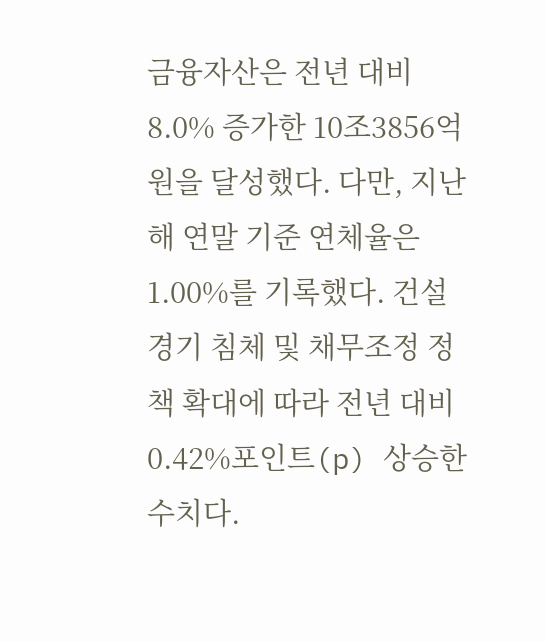금융자산은 전년 대비 8.0% 증가한 10조3856억원을 달성했다. 다만, 지난해 연말 기준 연체율은 1.00%를 기록했다. 건설경기 침체 및 채무조정 정책 확대에 따라 전년 대비 0.42%포인트(p) 상승한 수치다.